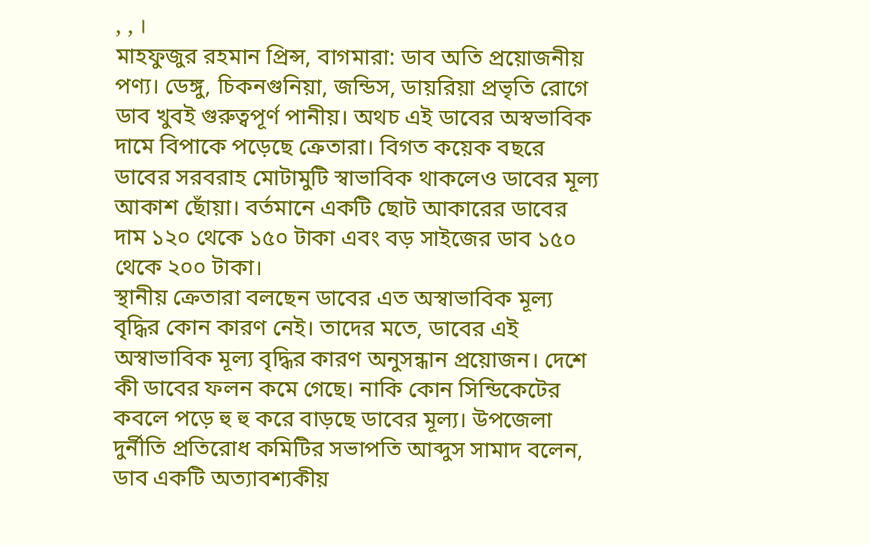, , ।
মাহফুজুর রহমান প্রিন্স, বাগমারা: ডাব অতি প্রয়োজনীয় পণ্য। ডেঙ্গু, চিকনগুনিয়া, জন্ডিস, ডায়রিয়া প্রভৃতি রোগে ডাব খুবই গুরুত্বপূর্ণ পানীয়। অথচ এই ডাবের অস্বভাবিক দামে বিপাকে পড়েছে ক্রেতারা। বিগত কয়েক বছরে ডাবের সরবরাহ মোটামুটি স্বাভাবিক থাকলেও ডাবের মূল্য আকাশ ছোঁয়া। বর্তমানে একটি ছোট আকারের ডাবের দাম ১২০ থেকে ১৫০ টাকা এবং বড় সাইজের ডাব ১৫০ থেকে ২০০ টাকা।
স্থানীয় ক্রেতারা বলছেন ডাবের এত অস্বাভাবিক মূল্য বৃদ্ধির কোন কারণ নেই। তাদের মতে, ডাবের এই অস্বাভাবিক মূল্য বৃদ্ধির কারণ অনুসন্ধান প্রয়োজন। দেশে কী ডাবের ফলন কমে গেছে। নাকি কোন সিন্ডিকেটের কবলে পড়ে হু হু করে বাড়ছে ডাবের মূল্য। উপজেলা দুর্নীতি প্রতিরোধ কমিটির সভাপতি আব্দুস সামাদ বলেন, ডাব একটি অত্যাবশ্যকীয়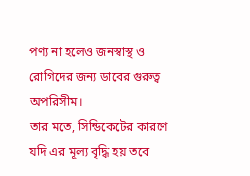পণ্য না হলেও জনস্বাস্থ ও রোগিদের জন্য ডাবের গুরুত্ব অপরিসীম।
তার মতে, সিন্ডিকেটের কারণে যদি এর মূল্য বৃদ্ধি হয় তবে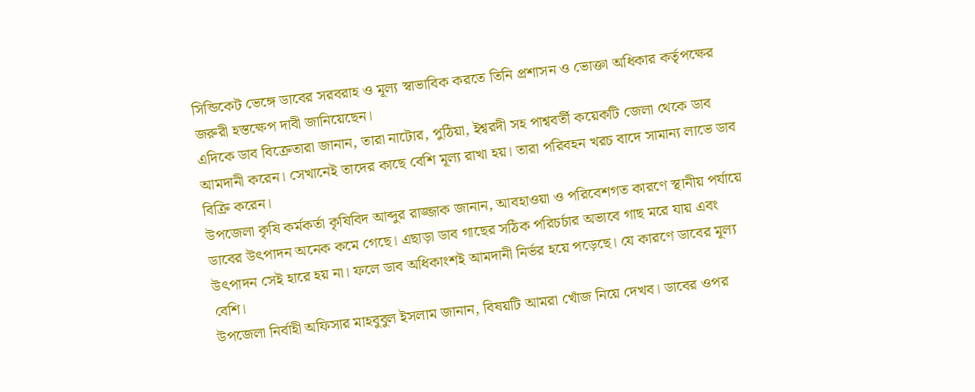সিন্ডিকেট ভেঙ্গে ডাবের সরবরাহ ও মূল্য স্বাভাবিক করতে তিনি প্রশাসন ও ভোক্তা অধিকার কর্তৃপক্ষের জরুরী হস্তক্ষেপ দাবী জানিয়েছেন।
এদিকে ডাব বিক্রেতারা জানান, তারা নাটোর, পুঠিয়া, ইশ্বরদী সহ পাশ্ববর্তী কয়েকটি জেলা থেকে ডাব আমদানী করেন। সেখানেই তাদের কাছে বেশি মূল্য রাখা হয়। তারা পরিবহন খরচ বাদে সামান্য লাভে ডাব বিক্রি করেন।
উপজেলা কৃষি কর্মকর্তা কৃষিবিদ আব্দুর রাজ্জাক জানান, আবহাওয়া ও পরিবেশগত কারণে স্থানীয় পর্যায়ে ডাবের উৎপাদন অনেক কমে গেছে। এছাড়া ডাব গাছের সঠিক পরিচর্চার অভাবে গাছ মরে যায় এবং উৎপাদন সেই হারে হয় না। ফলে ডাব অধিকাংশই আমদানী নির্ভর হয়ে পড়েছে। যে কারণে ডাবের মূল্য বেশি।
উপজেলা নির্বাহী অফিসার মাহবুবুল ইসলাম জানান, বিষয়টি আমরা খোঁজ নিয়ে দেখব। ডাবের ওপর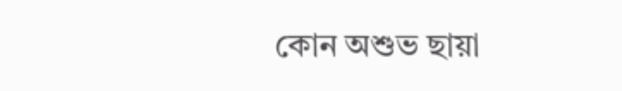কোন অশুভ ছায়া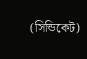(সিন্ডিকেট)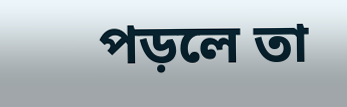পড়লে তা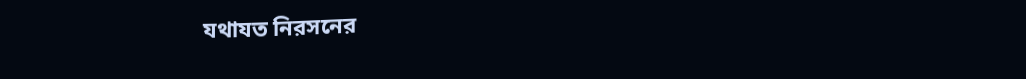যথাযত নিরসনের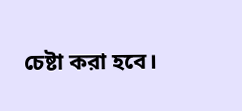চেষ্টা করা হবে।